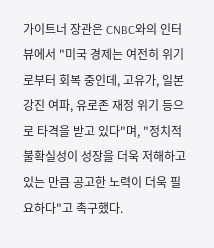가이트너 장관은 CNBC와의 인터뷰에서 "미국 경제는 여전히 위기로부터 회복 중인데, 고유가, 일본 강진 여파, 유로존 재정 위기 등으로 타격을 받고 있다"며, "정치적 불확실성이 성장을 더욱 저해하고 있는 만큼 공고한 노력이 더욱 필요하다"고 촉구했다.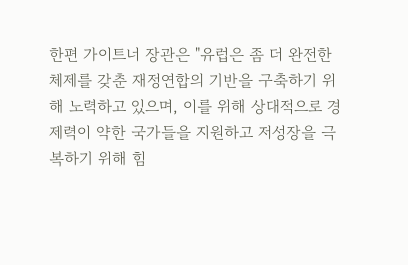한편 가이트너 장관은 "유럽은 좀 더 완전한 체제를 갖춘 재정연합의 기반을 구축하기 위해 노력하고 있으며, 이를 위해 상대적으로 경제력이 약한 국가들을 지원하고 저성장을 극복하기 위해 힘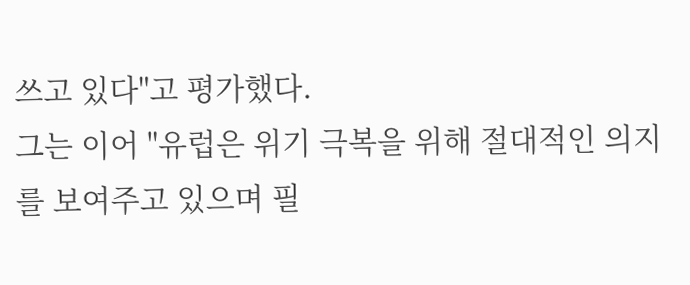쓰고 있다"고 평가했다.
그는 이어 "유럽은 위기 극복을 위해 절대적인 의지를 보여주고 있으며 필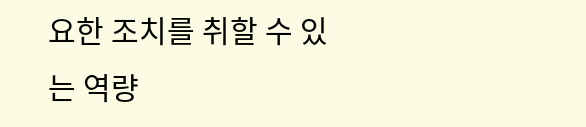요한 조치를 취할 수 있는 역량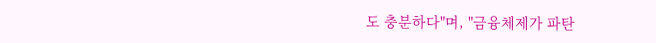도 충분하다"며, "금융체제가 파탄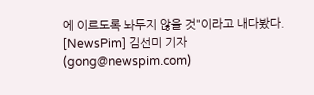에 이르도록 놔두지 않을 것"이라고 내다봤다.
[NewsPim] 김선미 기자 (gong@newspim.com)